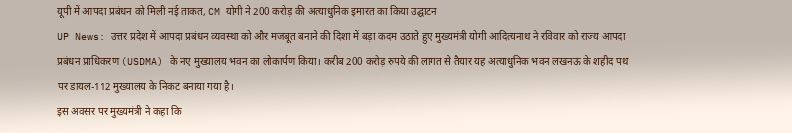यूपी में आपदा प्रबंधन को मिली नई ताकत, CM योगी ने 200 करोड़ की अत्याधुनिक इमारत का किया उद्घाटन
UP News: उत्तर प्रदेश में आपदा प्रबंधन व्यवस्था को और मजबूत बनाने की दिशा में बड़ा कदम उठाते हुए मुख्यमंत्री योगी आदित्यनाथ ने रविवार को राज्य आपदा प्रबंधन प्राधिकरण (USDMA) के नए मुख्यालय भवन का लोकार्पण किया। करीब 200 करोड़ रुपये की लागत से तैयार यह अत्याधुनिक भवन लखनऊ के शहीद पथ पर डायल-112 मुख्यालय के निकट बनाया गया है।
इस अवसर पर मुख्यमंत्री ने कहा कि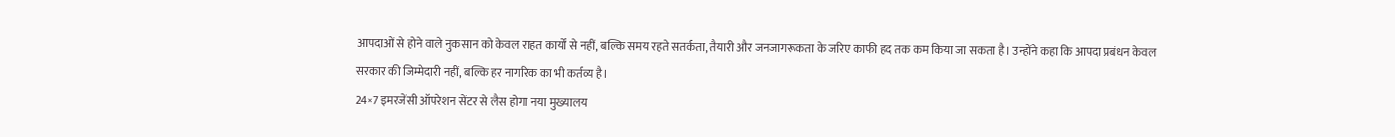आपदाओं से होने वाले नुकसान को केवल राहत कार्यों से नहीं, बल्कि समय रहते सतर्कता, तैयारी और जनजागरूकता के जरिए काफी हद तक कम किया जा सकता है। उन्होंने कहा कि आपदा प्रबंधन केवल सरकार की जिम्मेदारी नहीं, बल्कि हर नागरिक का भी कर्तव्य है।
24×7 इमरजेंसी ऑपरेशन सेंटर से लैस होगा नया मुख्यालय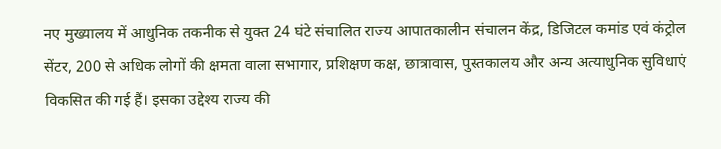नए मुख्यालय में आधुनिक तकनीक से युक्त 24 घंटे संचालित राज्य आपातकालीन संचालन केंद्र, डिजिटल कमांड एवं कंट्रोल सेंटर, 200 से अधिक लोगों की क्षमता वाला सभागार, प्रशिक्षण कक्ष, छात्रावास, पुस्तकालय और अन्य अत्याधुनिक सुविधाएं विकसित की गई हैं। इसका उद्देश्य राज्य की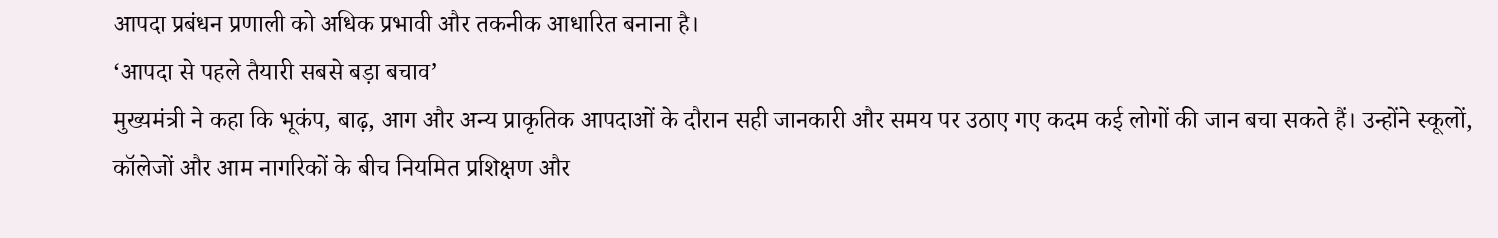आपदा प्रबंधन प्रणाली को अधिक प्रभावी और तकनीक आधारित बनाना है।
‘आपदा से पहले तैयारी सबसे बड़ा बचाव’
मुख्यमंत्री ने कहा कि भूकंप, बाढ़, आग और अन्य प्राकृतिक आपदाओं के दौरान सही जानकारी और समय पर उठाए गए कदम कई लोगों की जान बचा सकते हैं। उन्होंने स्कूलों, कॉलेजों और आम नागरिकों के बीच नियमित प्रशिक्षण और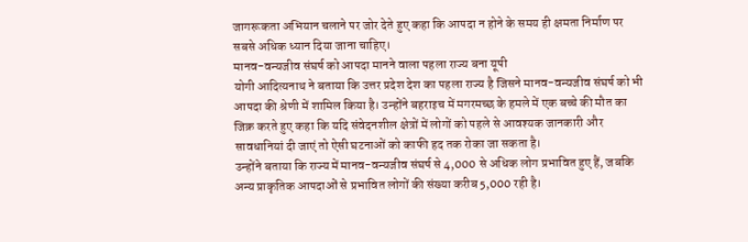जागरूकता अभियान चलाने पर जोर देते हुए कहा कि आपदा न होने के समय ही क्षमता निर्माण पर सबसे अधिक ध्यान दिया जाना चाहिए।
मानव-वन्यजीव संघर्ष को आपदा मानने वाला पहला राज्य बना यूपी
योगी आदित्यनाथ ने बताया कि उत्तर प्रदेश देश का पहला राज्य है जिसने मानव-वन्यजीव संघर्ष को भी आपदा की श्रेणी में शामिल किया है। उन्होंने बहराइच में मगरमच्छ के हमले में एक बच्चे की मौत का जिक्र करते हुए कहा कि यदि संवेदनशील क्षेत्रों में लोगों को पहले से आवश्यक जानकारी और सावधानियां दी जाएं तो ऐसी घटनाओं को काफी हद तक रोका जा सकता है।
उन्होंने बताया कि राज्य में मानव-वन्यजीव संघर्ष से 4,000 से अधिक लोग प्रभावित हुए हैं, जबकि अन्य प्राकृतिक आपदाओं से प्रभावित लोगों की संख्या करीब 5,000 रही है।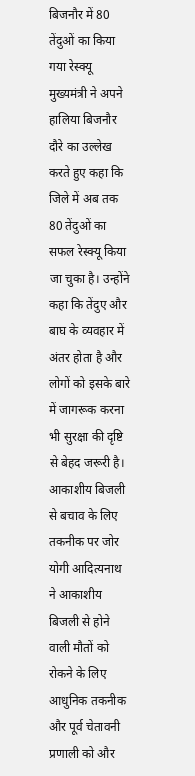बिजनौर में 80 तेंदुओं का किया गया रेस्क्यू
मुख्यमंत्री ने अपने हालिया बिजनौर दौरे का उल्लेख करते हुए कहा कि जिले में अब तक 80 तेंदुओं का सफल रेस्क्यू किया जा चुका है। उन्होंने कहा कि तेंदुए और बाघ के व्यवहार में अंतर होता है और लोगों को इसके बारे में जागरूक करना भी सुरक्षा की दृष्टि से बेहद जरूरी है।
आकाशीय बिजली से बचाव के लिए तकनीक पर जोर
योगी आदित्यनाथ ने आकाशीय बिजली से होने वाली मौतों को रोकने के लिए आधुनिक तकनीक और पूर्व चेतावनी प्रणाली को और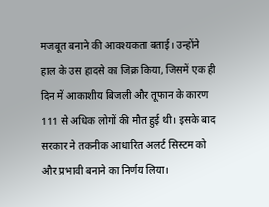मजबूत बनाने की आवश्यकता बताई। उन्होंने हाल के उस हादसे का जिक्र किया, जिसमें एक ही दिन में आकाशीय बिजली और तूफान के कारण 111 से अधिक लोगों की मौत हुई थी। इसके बाद सरकार ने तकनीक आधारित अलर्ट सिस्टम को और प्रभावी बनाने का निर्णय लिया।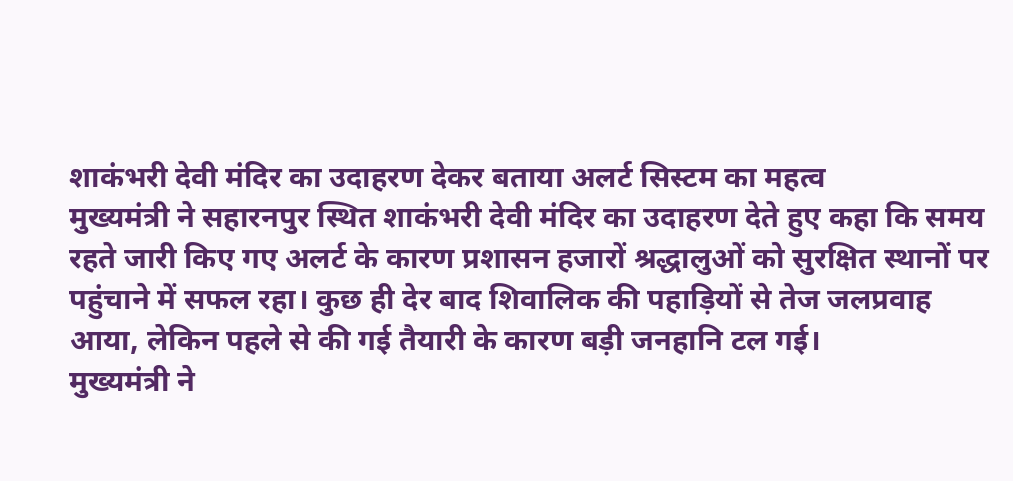शाकंभरी देवी मंदिर का उदाहरण देकर बताया अलर्ट सिस्टम का महत्व
मुख्यमंत्री ने सहारनपुर स्थित शाकंभरी देवी मंदिर का उदाहरण देते हुए कहा कि समय रहते जारी किए गए अलर्ट के कारण प्रशासन हजारों श्रद्धालुओं को सुरक्षित स्थानों पर पहुंचाने में सफल रहा। कुछ ही देर बाद शिवालिक की पहाड़ियों से तेज जलप्रवाह आया, लेकिन पहले से की गई तैयारी के कारण बड़ी जनहानि टल गई।
मुख्यमंत्री ने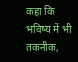कहा कि भविष्य में भी तकनीक,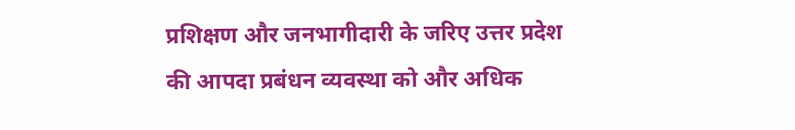प्रशिक्षण और जनभागीदारी के जरिए उत्तर प्रदेश की आपदा प्रबंधन व्यवस्था को और अधिक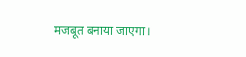मजबूत बनाया जाएगा।